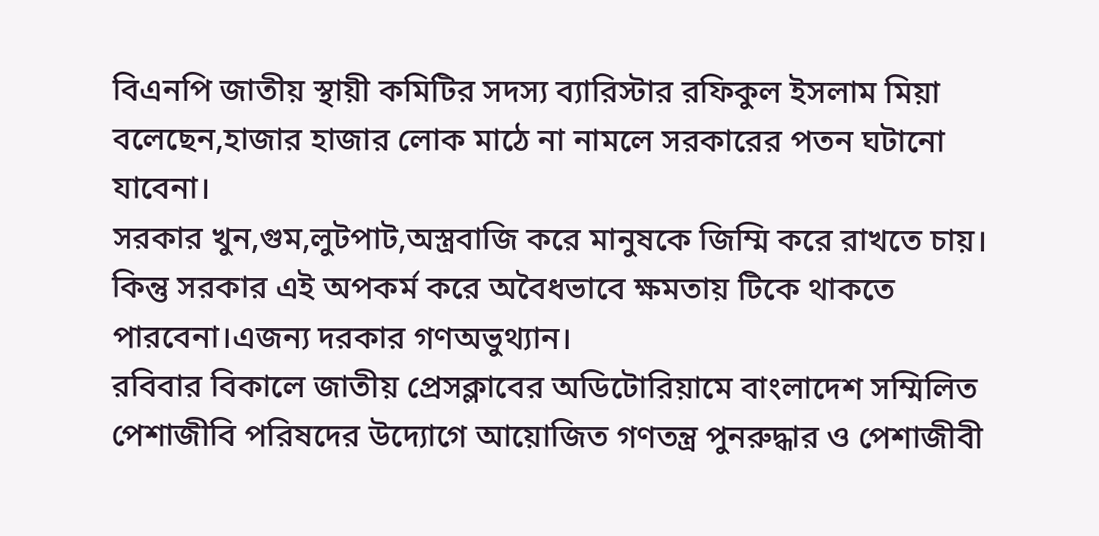বিএনপি জাতীয় স্থায়ী কমিটির সদস্য ব্যারিস্টার রফিকুল ইসলাম মিয়া বলেছেন,হাজার হাজার লোক মাঠে না নামলে সরকারের পতন ঘটানো যাবেনা।
সরকার খুন,গুম,লুটপাট,অস্ত্রবাজি করে মানুষকে জিম্মি করে রাখতে চায়। কিন্তু সরকার এই অপকর্ম করে অবৈধভাবে ক্ষমতায় টিকে থাকতে পারবেনা।এজন্য দরকার গণঅভুথ্যান।
রবিবার বিকালে জাতীয় প্রেসক্লাবের অডিটোরিয়ামে বাংলাদেশ সম্মিলিত পেশাজীবি পরিষদের উদ্যোগে আয়োজিত গণতন্ত্র পুনরুদ্ধার ও পেশাজীবী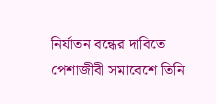নির্যাতন বন্ধের দাবিতে পেশাজীবী সমাবেশে তিনি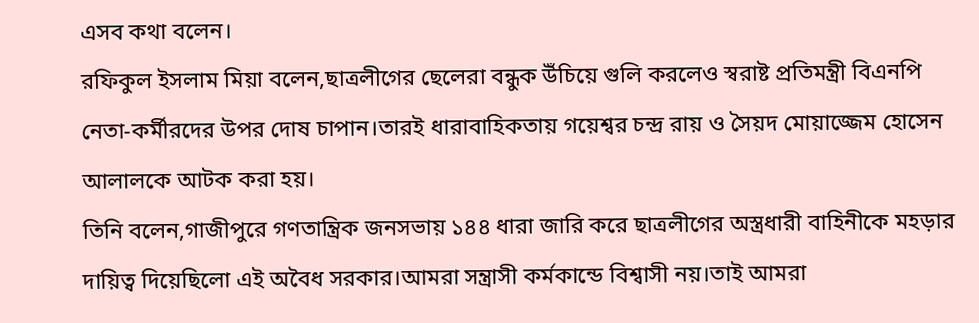এসব কথা বলেন।
রফিকুল ইসলাম মিয়া বলেন,ছাত্রলীগের ছেলেরা বন্ধুক উঁচিয়ে গুলি করলেও স্বরাষ্ট প্রতিমন্ত্রী বিএনপি নেতা-কর্মীরদের উপর দোষ চাপান।তারই ধারাবাহিকতায় গয়েশ্বর চন্দ্র রায় ও সৈয়দ মোয়াজ্জেম হোসেন আলালকে আটক করা হয়।
তিনি বলেন,গাজীপুরে গণতান্ত্রিক জনসভায় ১৪৪ ধারা জারি করে ছাত্রলীগের অস্ত্রধারী বাহিনীকে মহড়ার দায়িত্ব দিয়েছিলো এই অবৈধ সরকার।আমরা সন্ত্রাসী কর্মকান্ডে বিশ্বাসী নয়।তাই আমরা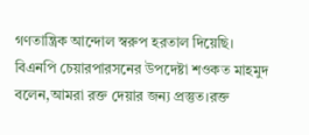গণতান্ত্রিক আন্দোল স্বরুপ হরতাল দিয়েছি।
বিএনপি চেয়ারপারসনের উপদেষ্টা শওকত মাহমুদ বলেন,আমরা রক্ত দেয়ার জন্য প্রস্তুত।রক্ত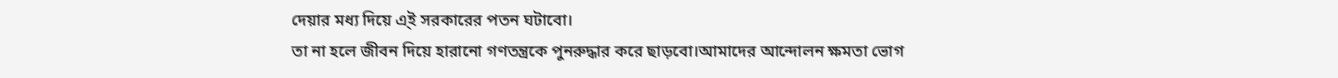দেয়ার মধ্য দিয়ে এ্ই সরকারের পতন ঘটাবো।
তা না হলে জীবন দিয়ে হারানো গণতন্ত্রকে পুনরুদ্ধার করে ছাড়বো।আমাদের আন্দোলন ক্ষমতা ভোগ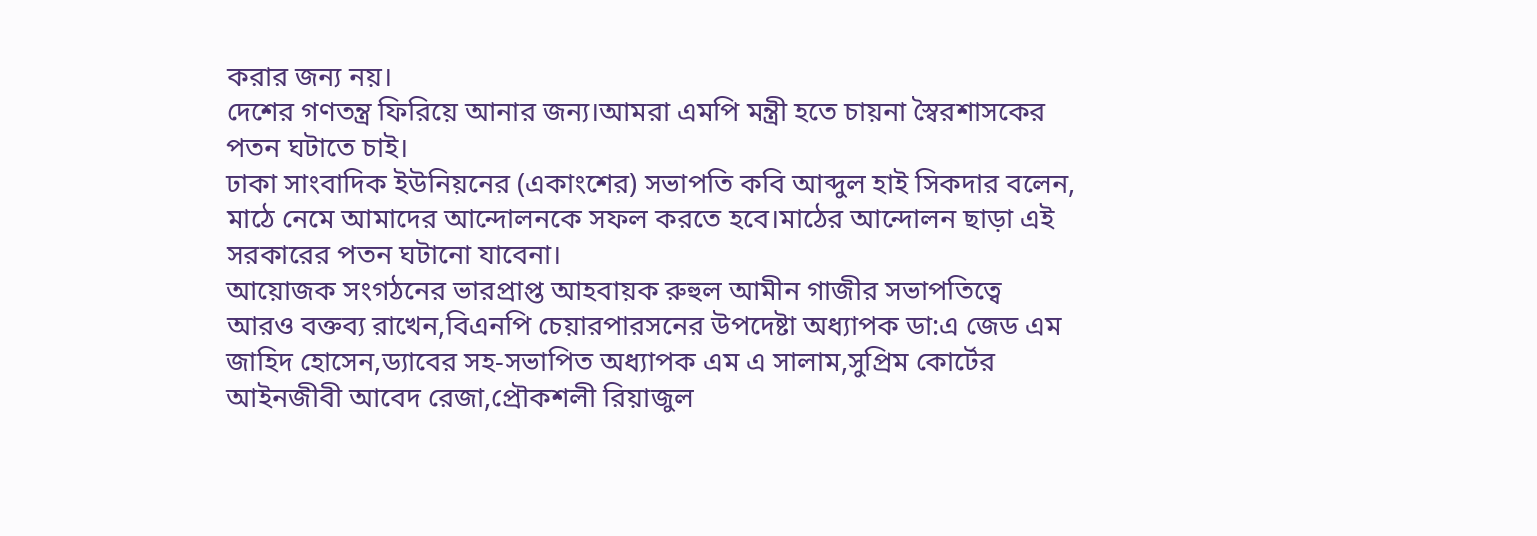করার জন্য নয়।
দেশের গণতন্ত্র ফিরিয়ে আনার জন্য।আমরা এমপি মন্ত্রী হতে চায়না স্বৈরশাসকের পতন ঘটাতে চাই।
ঢাকা সাংবাদিক ইউনিয়নের (একাংশের) সভাপতি কবি আব্দুল হাই সিকদার বলেন, মাঠে নেমে আমাদের আন্দোলনকে সফল করতে হবে।মাঠের আন্দোলন ছাড়া এই সরকারের পতন ঘটানো যাবেনা।
আয়োজক সংগঠনের ভারপ্রাপ্ত আহবায়ক রুহুল আমীন গাজীর সভাপতিত্বে
আরও বক্তব্য রাখেন,বিএনপি চেয়ারপারসনের উপদেষ্টা অধ্যাপক ডা:এ জেড এম জাহিদ হোসেন,ড্যাবের সহ-সভাপিত অধ্যাপক এম এ সালাম,সুপ্রিম কোর্টের আইনজীবী আবেদ রেজা,প্রৌকশলী রিয়াজুল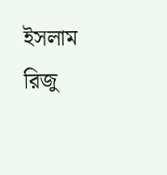ইসলাম রিজু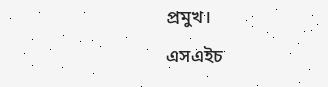প্রমুখ।
এসএইচ